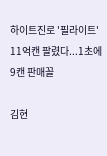하이트진로 '필라이트' 11억캔 팔렸다...1초에 9캔 판매꼴

김현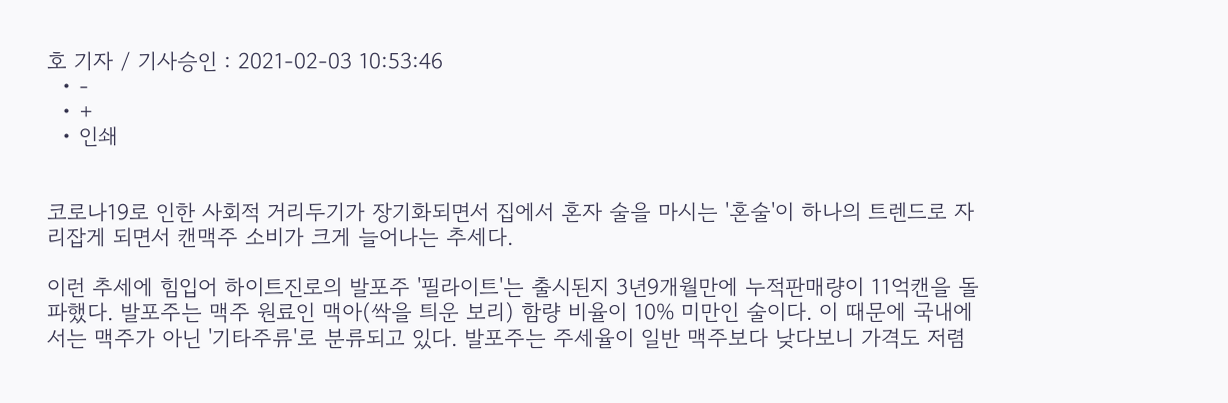호 기자 / 기사승인 : 2021-02-03 10:53:46
  • -
  • +
  • 인쇄


코로나19로 인한 사회적 거리두기가 장기화되면서 집에서 혼자 술을 마시는 '혼술'이 하나의 트렌드로 자리잡게 되면서 캔맥주 소비가 크게 늘어나는 추세다.

이런 추세에 힘입어 하이트진로의 발포주 '필라이트'는 출시된지 3년9개월만에 누적판매량이 11억캔을 돌파했다. 발포주는 맥주 원료인 맥아(싹을 틔운 보리) 함량 비율이 10% 미만인 술이다. 이 때문에 국내에서는 맥주가 아닌 '기타주류'로 분류되고 있다. 발포주는 주세율이 일반 맥주보다 낮다보니 가격도 저렴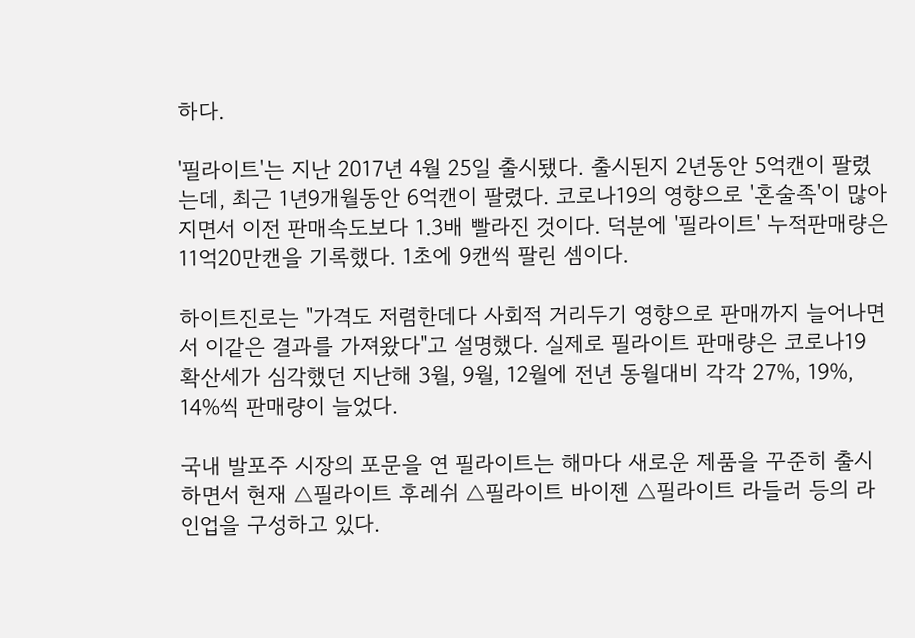하다.

'필라이트'는 지난 2017년 4월 25일 출시됐다. 출시된지 2년동안 5억캔이 팔렸는데, 최근 1년9개월동안 6억캔이 팔렸다. 코로나19의 영향으로 '혼술족'이 많아지면서 이전 판매속도보다 1.3배 빨라진 것이다. 덕분에 '필라이트' 누적판매량은 11억20만캔을 기록했다. 1초에 9캔씩 팔린 셈이다.

하이트진로는 "가격도 저렴한데다 사회적 거리두기 영향으로 판매까지 늘어나면서 이같은 결과를 가져왔다"고 설명했다. 실제로 필라이트 판매량은 코로나19 확산세가 심각했던 지난해 3월, 9월, 12월에 전년 동월대비 각각 27%, 19%, 14%씩 판매량이 늘었다.

국내 발포주 시장의 포문을 연 필라이트는 해마다 새로운 제품을 꾸준히 출시하면서 현재 △필라이트 후레쉬 △필라이트 바이젠 △필라이트 라들러 등의 라인업을 구성하고 있다.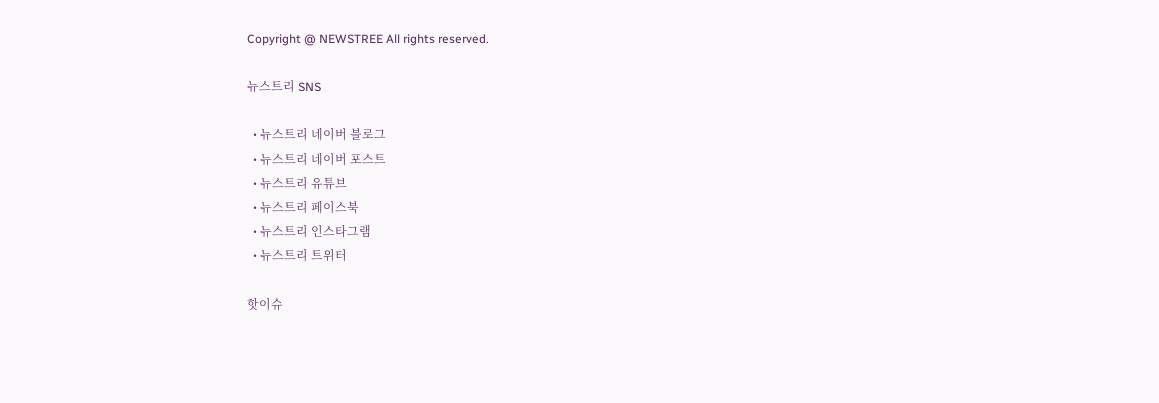Copyright @ NEWSTREE All rights reserved.

뉴스트리 SNS

  • 뉴스트리 네이버 블로그
  • 뉴스트리 네이버 포스트
  • 뉴스트리 유튜브
  • 뉴스트리 페이스북
  • 뉴스트리 인스타그램
  • 뉴스트리 트위터

핫이슈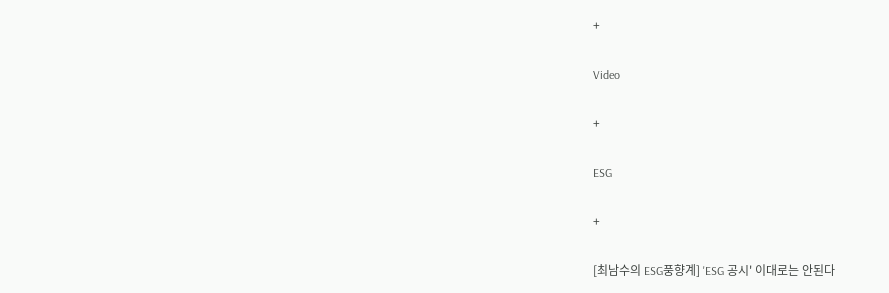+

Video

+

ESG

+

[최남수의 ESG풍향계] 'ESG 공시' 이대로는 안된다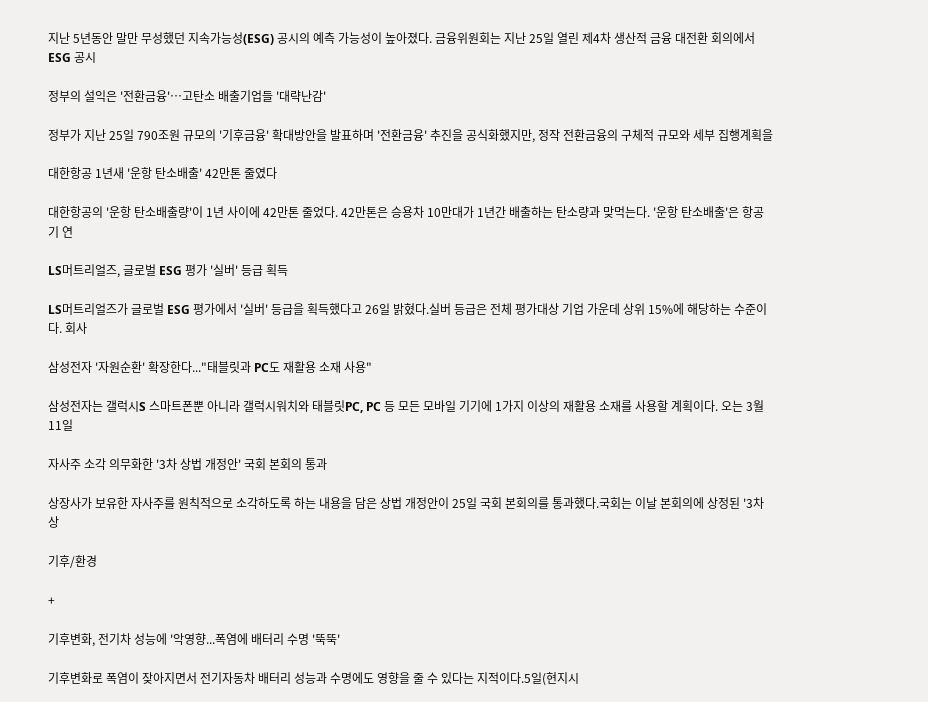지난 5년동안 말만 무성했던 지속가능성(ESG) 공시의 예측 가능성이 높아졌다. 금융위원회는 지난 25일 열린 제4차 생산적 금융 대전환 회의에서 ESG 공시

정부의 설익은 '전환금융'…고탄소 배출기업들 '대략난감'

정부가 지난 25일 790조원 규모의 '기후금융' 확대방안을 발표하며 '전환금융' 추진을 공식화했지만, 정작 전환금융의 구체적 규모와 세부 집행계획을

대한항공 1년새 '운항 탄소배출' 42만톤 줄였다

대한항공의 '운항 탄소배출량'이 1년 사이에 42만톤 줄었다. 42만톤은 승용차 10만대가 1년간 배출하는 탄소량과 맞먹는다. '운항 탄소배출'은 항공기 연

LS머트리얼즈, 글로벌 ESG 평가 '실버' 등급 획득

LS머트리얼즈가 글로벌 ESG 평가에서 '실버' 등급을 획득했다고 26일 밝혔다.실버 등급은 전체 평가대상 기업 가운데 상위 15%에 해당하는 수준이다. 회사

삼성전자 '자원순환' 확장한다..."태블릿과 PC도 재활용 소재 사용"

삼성전자는 갤럭시S 스마트폰뿐 아니라 갤럭시워치와 태블릿PC, PC 등 모든 모바일 기기에 1가지 이상의 재활용 소재를 사용할 계획이다. 오는 3월 11일

자사주 소각 의무화한 '3차 상법 개정안' 국회 본회의 통과

상장사가 보유한 자사주를 원칙적으로 소각하도록 하는 내용을 담은 상법 개정안이 25일 국회 본회의를 통과했다.국회는 이날 본회의에 상정된 '3차 상

기후/환경

+

기후변화, 전기차 성능에 '악영향...폭염에 배터리 수명 '뚝뚝'

기후변화로 폭염이 잦아지면서 전기자동차 배터리 성능과 수명에도 영향을 줄 수 있다는 지적이다.5일(현지시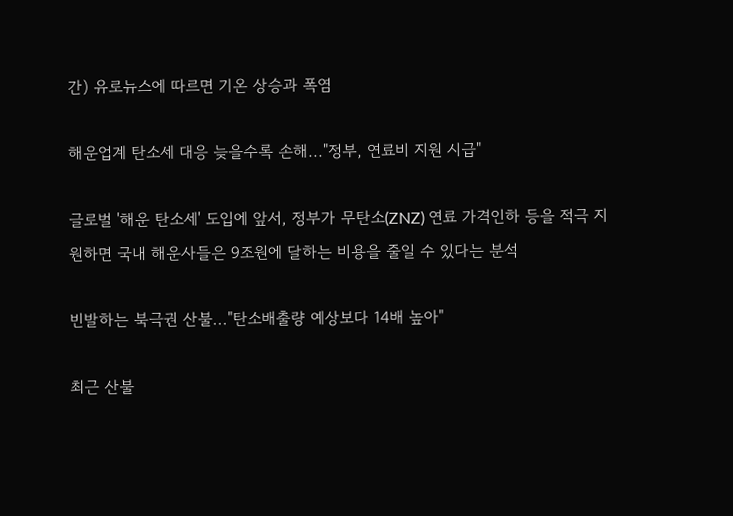간) 유로뉴스에 따르면 기온 상승과 폭염

해운업계 탄소세 대응 늦을수록 손해..."정부, 연료비 지원 시급"

글로벌 '해운 탄소세' 도입에 앞서, 정부가 무탄소(ZNZ) 연료 가격인하 등을 적극 지원하면 국내 해운사들은 9조원에 달하는 비용을 줄일 수 있다는 분석

빈발하는 북극권 산불..."탄소배출량 예상보다 14배 높아"

최근 산불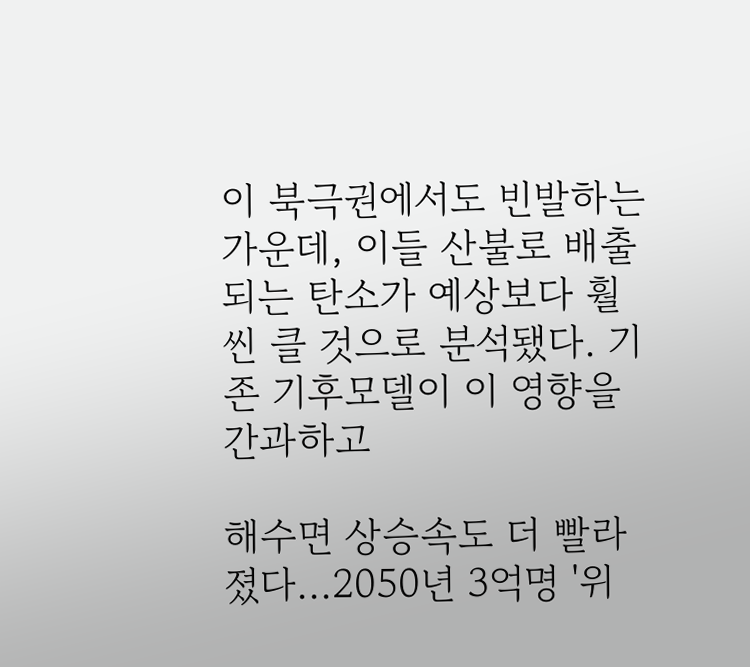이 북극권에서도 빈발하는 가운데, 이들 산불로 배출되는 탄소가 예상보다 훨씬 클 것으로 분석됐다. 기존 기후모델이 이 영향을 간과하고

해수면 상승속도 더 빨라졌다...2050년 3억명 '위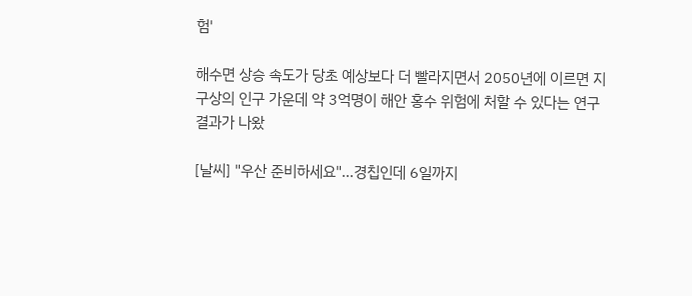험'

해수면 상승 속도가 당초 예상보다 더 빨라지면서 2050년에 이르면 지구상의 인구 가운데 약 3억명이 해안 홍수 위험에 처할 수 있다는 연구결과가 나왔

[날씨] "우산 준비하세요"...경칩인데 6일까지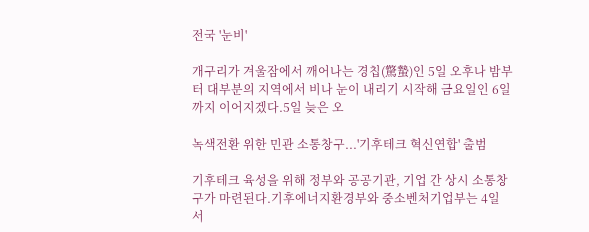전국 '눈비'

개구리가 겨울잠에서 깨어나는 경칩(驚蟄)인 5일 오후나 밤부터 대부분의 지역에서 비나 눈이 내리기 시작해 금요일인 6일까지 이어지겠다.5일 늦은 오

녹색전환 위한 민관 소통창구...'기후테크 혁신연합' 출범

기후테크 육성을 위해 정부와 공공기관, 기업 간 상시 소통창구가 마련된다.기후에너지환경부와 중소벤처기업부는 4일 서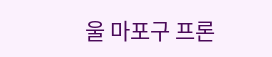울 마포구 프론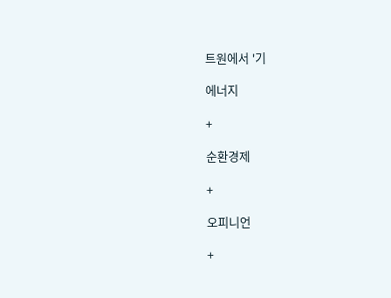트원에서 '기

에너지

+

순환경제

+

오피니언

+